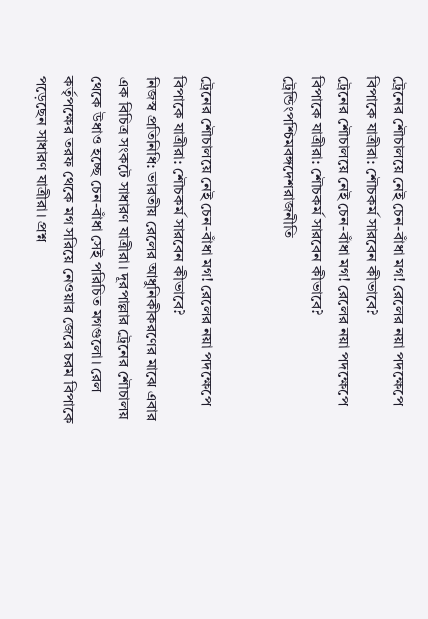ট্রেনের শৌচালয়ে নেই চেন-বাঁধা মগ! রেলের নয়া পদক্ষেপে বিপাকে যাত্রীরা: শৌচকর্ম সারবেন কীভাবে?
ট্রেনের শৌচালয়ে নেই চেন-বাঁধা মগ! রেলের নয়া পদক্ষেপে বিপাকে যাত্রীরা: শৌচকর্ম সারবেন কীভাবে?
ট্রেন্ডিংপশ্চিমবঙ্গদেশরাজনীতি


ট্রেনের শৌচালয়ে নেই চেন-বাঁধা মগ! রেলের নয়া পদক্ষেপে বিপাকে যাত্রীরা: শৌচকর্ম সারবেন কীভাবে?
নিজস্ব প্রতিনিধি: ভারতীয় রেলের আধুনিকীকরণের মাঝে এবার এক বিচিত্র সংকটে সাধারণ যাত্রীরা। দূরপাল্লার ট্রেনের শৌচালয় থেকে উধাও হচ্ছে চেন-বাঁধা সেই পরিচিত মগগুলো। রেল কর্তৃপক্ষের তরফ থেকে মগ সরিয়ে নেওয়ার জেরে চরম বিপাকে পড়েছেন সাধারণ যাত্রীরা। প্রশ্ন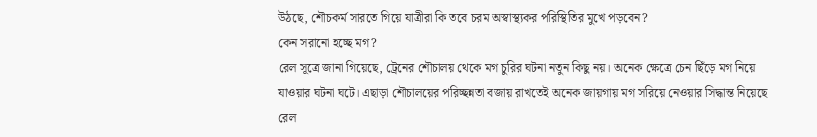উঠছে, শৌচকর্ম সারতে গিয়ে যাত্রীরা কি তবে চরম অস্বাস্থ্যকর পরিস্থিতির মুখে পড়বেন?
কেন সরানো হচ্ছে মগ?
রেল সূত্রে জানা গিয়েছে, ট্রেনের শৌচালয় থেকে মগ চুরির ঘটনা নতুন কিছু নয়। অনেক ক্ষেত্রে চেন ছিঁড়ে মগ নিয়ে যাওয়ার ঘটনা ঘটে। এছাড়া শৌচালয়ের পরিচ্ছন্নতা বজায় রাখতেই অনেক জায়গায় মগ সরিয়ে নেওয়ার সিদ্ধান্ত নিয়েছে রেল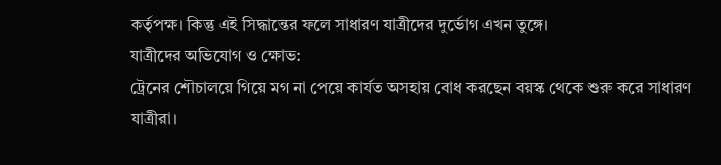কর্তৃপক্ষ। কিন্তু এই সিদ্ধান্তের ফলে সাধারণ যাত্রীদের দুর্ভোগ এখন তুঙ্গে।
যাত্রীদের অভিযোগ ও ক্ষোভ:
ট্রেনের শৌচালয়ে গিয়ে মগ না পেয়ে কার্যত অসহায় বোধ করছেন বয়স্ক থেকে শুরু করে সাধারণ যাত্রীরা।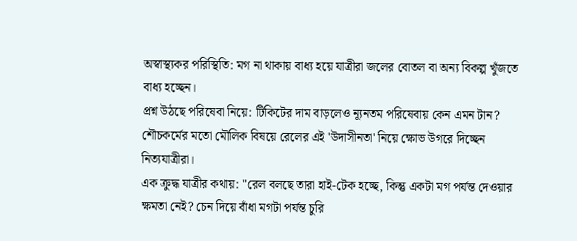অস্বাস্থ্যকর পরিস্থিতি: মগ না থাকায় বাধ্য হয়ে যাত্রীরা জলের বোতল বা অন্য বিকল্প খুঁজতে বাধ্য হচ্ছেন।
প্রশ্ন উঠছে পরিষেবা নিয়ে: টিকিটের দাম বাড়লেও ন্যূনতম পরিষেবায় কেন এমন টান? শৌচকর্মের মতো মৌলিক বিষয়ে রেলের এই 'উদাসীনতা' নিয়ে ক্ষোভ উগরে দিচ্ছেন নিত্যযাত্রীরা।
এক ক্রুদ্ধ যাত্রীর কথায়: "রেল বলছে তারা হাই-টেক হচ্ছে, কিন্তু একটা মগ পর্যন্ত দেওয়ার ক্ষমতা নেই? চেন দিয়ে বাঁধা মগটা পর্যন্ত চুরি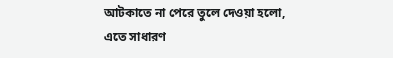আটকাতে না পেরে তুলে দেওয়া হলো, এতে সাধারণ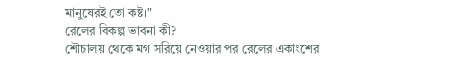মানুষেরই তো কষ্ট।"
রেলের বিকল্প ভাবনা কী?
শৌচালয় থেকে মগ সরিয়ে নেওয়ার পর রেলের একাংশের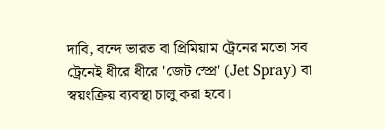দাবি, বন্দে ভারত বা প্রিমিয়াম ট্রেনের মতো সব ট্রেনেই ধীরে ধীরে 'জেট স্প্রে' (Jet Spray) বা স্বয়ংক্রিয় ব্যবস্থা চালু করা হবে।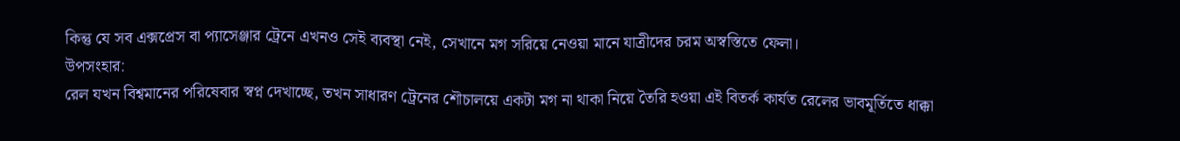কিন্তু যে সব এক্সপ্রেস বা প্যাসেঞ্জার ট্রেনে এখনও সেই ব্যবস্থা নেই, সেখানে মগ সরিয়ে নেওয়া মানে যাত্রীদের চরম অস্বস্তিতে ফেলা।
উপসংহার:
রেল যখন বিশ্বমানের পরিষেবার স্বপ্ন দেখাচ্ছে, তখন সাধারণ ট্রেনের শৌচালয়ে একটা মগ না থাকা নিয়ে তৈরি হওয়া এই বিতর্ক কার্যত রেলের ভাবমূর্তিতে ধাক্কা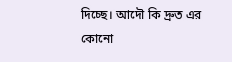দিচ্ছে। আদৌ কি দ্রুত এর কোনো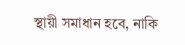স্থায়ী সমাধান হবে, নাকি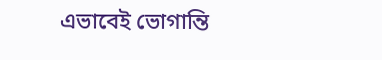এভাবেই ভোগান্তি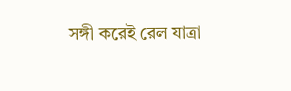সঙ্গী করেই রেল যাত্রা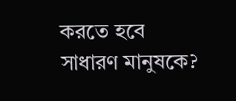করতে হবে সাধারণ মানুষকে?